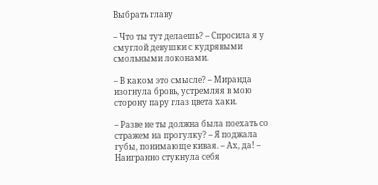Выбрать главу

– Что ты тут делаешь? – Спросила я у смуглой девушки с кудрявыми смольными локонами.

– В каком это смысле? – Миранда изогнула бровь, устремляя в мою сторону пару глаз цвета хаки.

– Разве не ты должна была поехать со стражем на прогулку? – Я поджала губы, понимающе кивая. – Ах, да! – Наигранно стукнула себя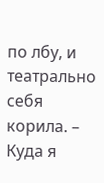по лбу, и театрально себя корила. – Куда я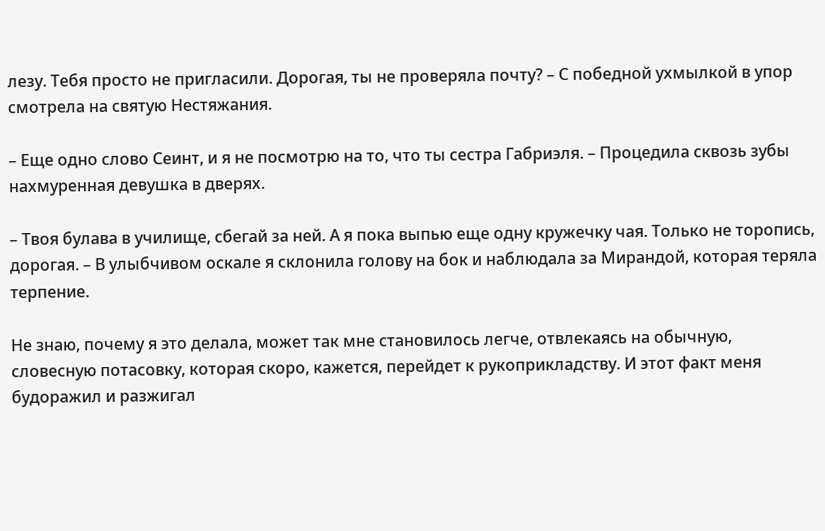лезу. Тебя просто не пригласили. Дорогая, ты не проверяла почту? – С победной ухмылкой в упор смотрела на святую Нестяжания.

– Еще одно слово Сеинт, и я не посмотрю на то, что ты сестра Габриэля. – Процедила сквозь зубы нахмуренная девушка в дверях.

– Твоя булава в училище, сбегай за ней. А я пока выпью еще одну кружечку чая. Только не торопись, дорогая. – В улыбчивом оскале я склонила голову на бок и наблюдала за Мирандой, которая теряла терпение.

Не знаю, почему я это делала, может так мне становилось легче, отвлекаясь на обычную, словесную потасовку, которая скоро, кажется, перейдет к рукоприкладству. И этот факт меня будоражил и разжигал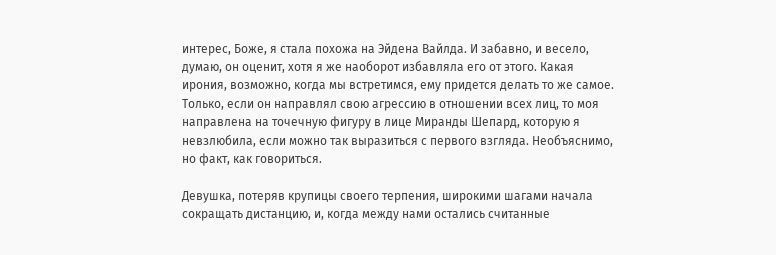интерес, Боже, я стала похожа на Эйдена Вайлда. И забавно, и весело, думаю, он оценит, хотя я же наоборот избавляла его от этого. Какая ирония, возможно, когда мы встретимся, ему придется делать то же самое. Только, если он направлял свою агрессию в отношении всех лиц, то моя направлена на точечную фигуру в лице Миранды Шепард, которую я невзлюбила, если можно так выразиться с первого взгляда. Необъяснимо, но факт, как говориться.

Девушка, потеряв крупицы своего терпения, широкими шагами начала сокращать дистанцию, и, когда между нами остались считанные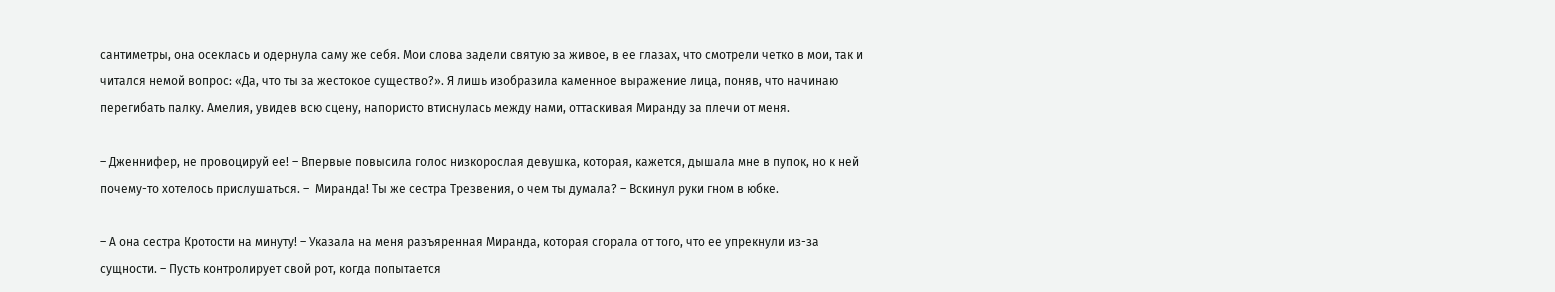сантиметры, она осеклась и одернула саму же себя. Мои слова задели святую за живое, в ее глазах, что смотрели четко в мои, так и читался немой вопрос: «Да, что ты за жестокое существо?». Я лишь изобразила каменное выражение лица, поняв, что начинаю перегибать палку. Амелия, увидев всю сцену, напористо втиснулась между нами, оттаскивая Миранду за плечи от меня.

– Дженнифер, не провоцируй ее! – Впервые повысила голос низкорослая девушка, которая, кажется, дышала мне в пупок, но к ней почему-то хотелось прислушаться. –  Миранда! Ты же сестра Трезвения, о чем ты думала? – Вскинул руки гном в юбке.

– А она сестра Кротости на минуту! – Указала на меня разъяренная Миранда, которая сгорала от того, что ее упрекнули из-за сущности. – Пусть контролирует свой рот, когда попытается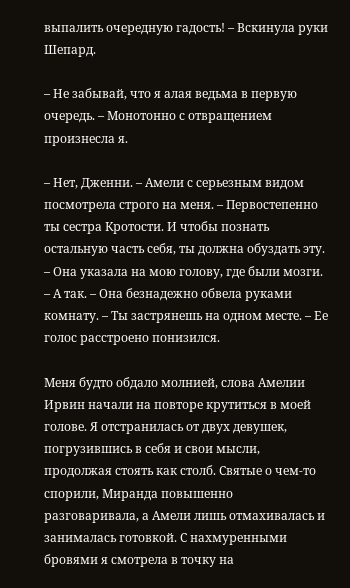выпалить очередную гадость! – Вскинула руки Шепард.

– Не забывай, что я алая ведьма в первую очередь. – Монотонно с отвращением произнесла я.

– Нет, Дженни. – Амели с серьезным видом посмотрела строго на меня. – Первостепенно ты сестра Кротости. И чтобы познать остальную часть себя, ты должна обуздать эту. – Она указала на мою голову, где были мозги. – А так. – Она безнадежно обвела руками комнату. – Ты застрянешь на одном месте. – Ее голос расстроено понизился.

Меня будто обдало молнией, слова Амелии Ирвин начали на повторе крутиться в моей голове. Я отстранилась от двух девушек, погрузившись в себя и свои мысли, продолжая стоять как столб. Святые о чем-то спорили, Миранда повышенно разговаривала, а Амели лишь отмахивалась и занималась готовкой. С нахмуренными бровями я смотрела в точку на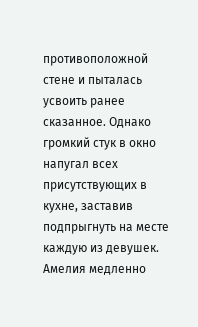противоположной стене и пыталась усвоить ранее сказанное. Однако громкий стук в окно напугал всех присутствующих в кухне, заставив подпрыгнуть на месте каждую из девушек. Амелия медленно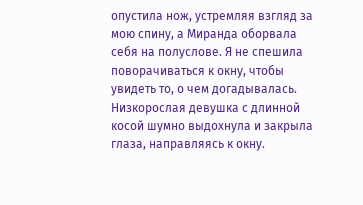опустила нож, устремляя взгляд за мою спину, а Миранда оборвала себя на полуслове. Я не спешила поворачиваться к окну, чтобы увидеть то, о чем догадывалась. Низкорослая девушка с длинной косой шумно выдохнула и закрыла глаза, направляясь к окну.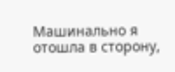Машинально я отошла в сторону,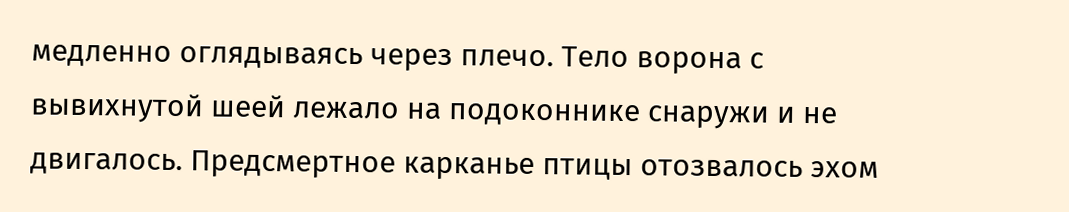медленно оглядываясь через плечо. Тело ворона с вывихнутой шеей лежало на подоконнике снаружи и не двигалось. Предсмертное карканье птицы отозвалось эхом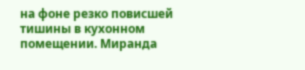на фоне резко повисшей тишины в кухонном помещении. Миранда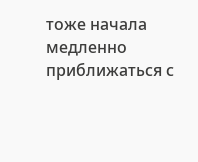тоже начала медленно приближаться с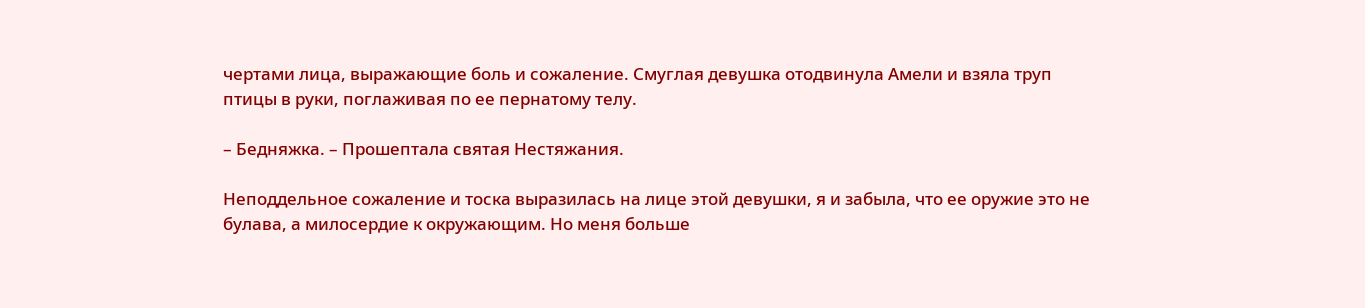чертами лица, выражающие боль и сожаление. Смуглая девушка отодвинула Амели и взяла труп птицы в руки, поглаживая по ее пернатому телу.

– Бедняжка. – Прошептала святая Нестяжания.

Неподдельное сожаление и тоска выразилась на лице этой девушки, я и забыла, что ее оружие это не булава, а милосердие к окружающим. Но меня больше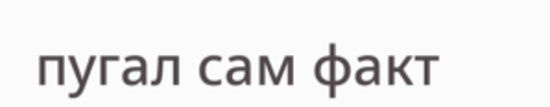пугал сам факт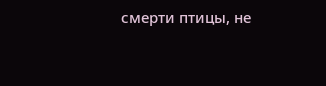смерти птицы, не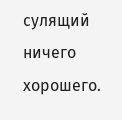сулящий ничего хорошего.